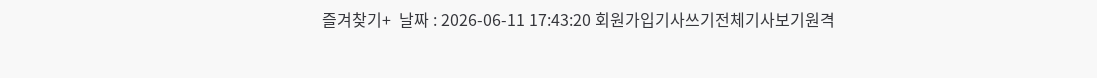즐겨찾기+  날짜 : 2026-06-11 17:43:20 회원가입기사쓰기전체기사보기원격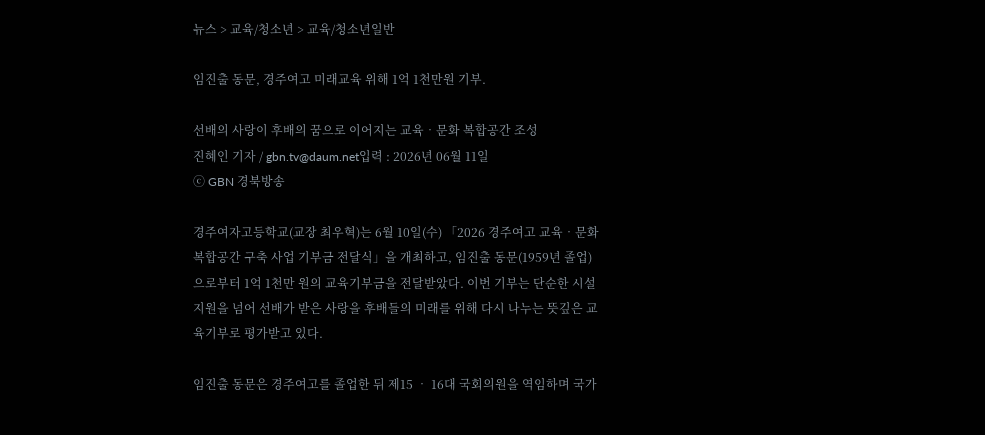뉴스 > 교육/청소년 > 교육/청소년일반

임진출 동문, 경주여고 미래교육 위해 1억 1천만원 기부.

선배의 사랑이 후배의 꿈으로 이어지는 교육‧문화 복합공간 조성
진혜인 기자 / gbn.tv@daum.net입력 : 2026년 06월 11일
ⓒ GBN 경북방송

경주여자고등학교(교장 최우혁)는 6월 10일(수) 「2026 경주여고 교육‧문화 복합공간 구축 사업 기부금 전달식」을 개최하고, 임진출 동문(1959년 졸업)으로부터 1억 1천만 원의 교육기부금을 전달받았다. 이번 기부는 단순한 시설 지원을 넘어 선배가 받은 사랑을 후배들의 미래를 위해 다시 나누는 뜻깊은 교육기부로 평가받고 있다.

임진출 동문은 경주여고를 졸업한 뒤 제15 ‧ 16대 국회의원을 역임하며 국가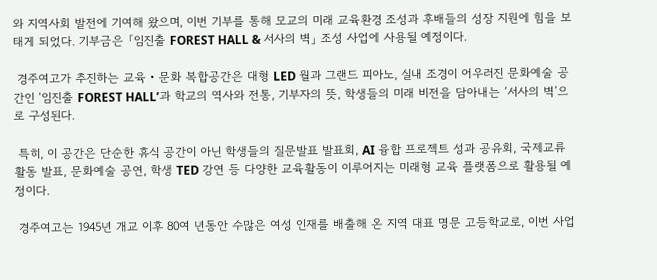와 지역사회 발전에 기여해 왔으며, 이번 기부를 통해 모교의 미래 교육환경 조성과 후배들의 성장 지원에 힘을 보태게 되었다. 기부금은 「임진출 FOREST HALL & 서사의 벽」 조성 사업에 사용될 예정이다.

 경주여고가 추진하는 교육‧문화 복합공간은 대형 LED 월과 그랜드 피아노, 실내 조경이 어우러진 문화예술 공간인 ‘임진출 FOREST HALL’과 학교의 역사와 전통, 기부자의 뜻, 학생들의 미래 비전을 담아내는 ‘서사의 벽’으로 구성된다.

 특히, 이 공간은 단순한 휴식 공간이 아닌 학생들의 질문발표 발표회, AI 융합 프로젝트 성과 공유회, 국제교류 활동 발표, 문화예술 공연, 학생 TED 강연 등 다양한 교육활동이 이루어지는 미래형 교육 플랫폼으로 활용될 예정이다.

 경주여고는 1945년 개교 이후 80여 년동안 수많은 여성 인재를 배출해 온 지역 대표 명문 고등학교로, 이번 사업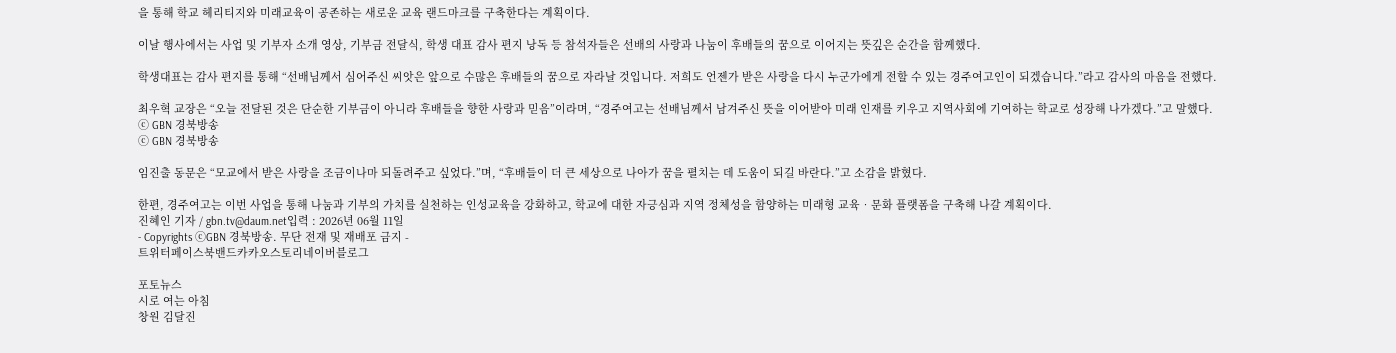을 통해 학교 헤리티지와 미래교육이 공존하는 새로운 교육 랜드마크를 구축한다는 계획이다.

이날 행사에서는 사업 및 기부자 소개 영상, 기부금 전달식, 학생 대표 감사 편지 낭독 등 참석자들은 선배의 사랑과 나눔이 후배들의 꿈으로 이어지는 뜻깊은 순간을 함께했다.

학생대표는 감사 편지를 통해 “선배님께서 심어주신 씨앗은 앞으로 수많은 후배들의 꿈으로 자라날 것입니다. 저희도 언젠가 받은 사랑을 다시 누군가에게 전할 수 있는 경주여고인이 되겠습니다.”라고 감사의 마음을 전했다.

최우혁 교장은 “오늘 전달된 것은 단순한 기부금이 아니라 후배들을 향한 사랑과 믿음”이라며, “경주여고는 선배님께서 남겨주신 뜻을 이어받아 미래 인재를 키우고 지역사회에 기여하는 학교로 성장해 나가겠다.”고 말했다.
ⓒ GBN 경북방송
ⓒ GBN 경북방송

임진출 동문은 “모교에서 받은 사랑을 조금이나마 되돌려주고 싶었다.”며, “후배들이 더 큰 세상으로 나아가 꿈을 펼치는 데 도움이 되길 바란다.”고 소감을 밝혔다.

한편, 경주여고는 이번 사업을 통해 나눔과 기부의 가치를 실천하는 인성교육을 강화하고, 학교에 대한 자긍심과 지역 정체성을 함양하는 미래형 교육‧문화 플랫폼을 구축해 나갈 계획이다.
진혜인 기자 / gbn.tv@daum.net입력 : 2026년 06월 11일
- Copyrights ⓒGBN 경북방송. 무단 전재 및 재배포 금지 -
트위터페이스북밴드카카오스토리네이버블로그

포토뉴스
시로 여는 아침
창원 김달진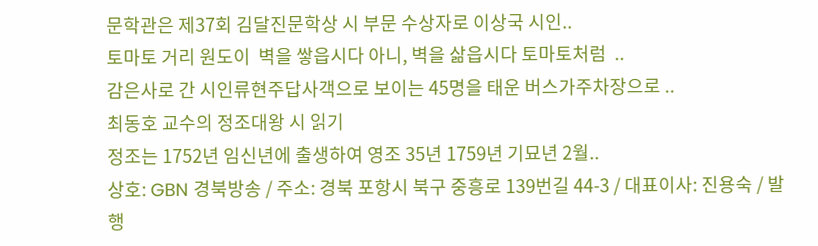문학관은 제37회 김달진문학상 시 부문 수상자로 이상국 시인..
토마토 거리 원도이  벽을 쌓읍시다 아니, 벽을 삶읍시다 토마토처럼  ..
감은사로 간 시인류현주답사객으로 보이는 45명을 태운 버스가주차장으로 ..
최동호 교수의 정조대왕 시 읽기
정조는 1752년 임신년에 출생하여 영조 35년 1759년 기묘년 2월..
상호: GBN 경북방송 / 주소: 경북 포항시 북구 중흥로 139번길 44-3 / 대표이사: 진용숙 / 발행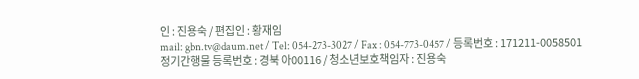인 : 진용숙 / 편집인 : 황재임
mail: gbn.tv@daum.net / Tel: 054-273-3027 / Fax : 054-773-0457 / 등록번호 : 171211-0058501
정기간행물 등록번호 : 경북 아00116 / 청소년보호책임자 : 진용숙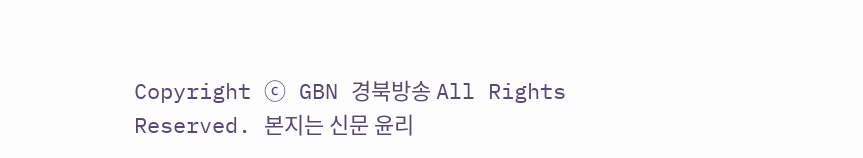Copyright ⓒ GBN 경북방송 All Rights Reserved. 본지는 신문 윤리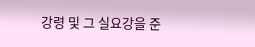강령 및 그 실요강을 준